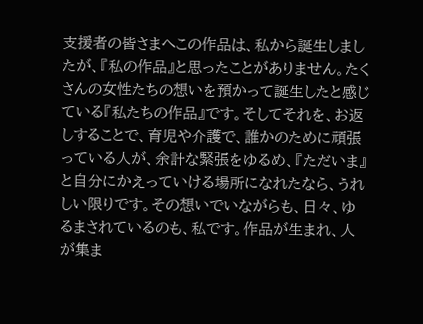支援者の皆さまへこの作品は、私から誕生しましたが、『私の作品』と思ったことがありません。たくさんの女性たちの想いを預かって誕生したと感じている『私たちの作品』です。そしてそれを、お返しすることで、育児や介護で、誰かのために頑張っている人が、余計な緊張をゆるめ、『ただいま』と自分にかえっていける場所になれたなら、うれしい限りです。その想いでいながらも、日々、ゆるまされているのも、私です。作品が生まれ、人が集ま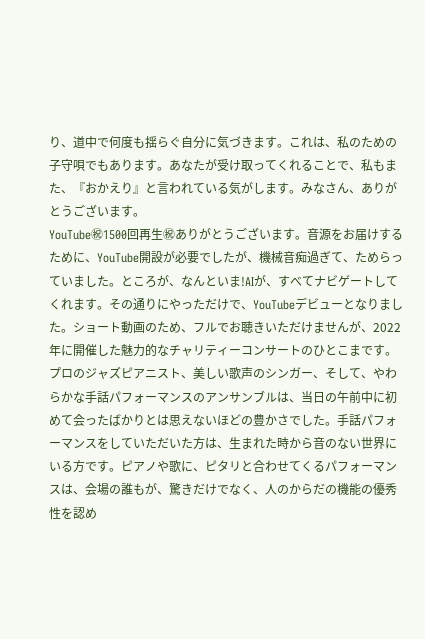り、道中で何度も揺らぐ自分に気づきます。これは、私のための子守唄でもあります。あなたが受け取ってくれることで、私もまた、『おかえり』と言われている気がします。みなさん、ありがとうございます。
YouTube㊗1500回再生㊗ありがとうございます。音源をお届けするために、YouTube開設が必要でしたが、機械音痴過ぎて、ためらっていました。ところが、なんといま!AIが、すべてナビゲートしてくれます。その通りにやっただけで、YouTubeデビューとなりました。ショート動画のため、フルでお聴きいただけませんが、2022年に開催した魅力的なチャリティーコンサートのひとこまです。プロのジャズピアニスト、美しい歌声のシンガー、そして、やわらかな手話パフォーマンスのアンサンブルは、当日の午前中に初めて会ったばかりとは思えないほどの豊かさでした。手話パフォーマンスをしていただいた方は、生まれた時から音のない世界にいる方です。ピアノや歌に、ピタリと合わせてくるパフォーマンスは、会場の誰もが、驚きだけでなく、人のからだの機能の優秀性を認め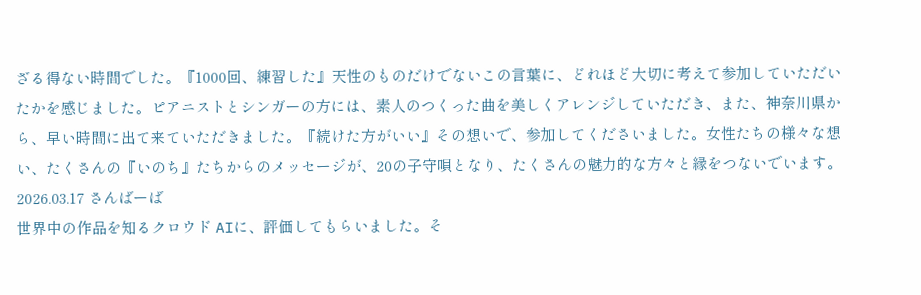ざる得ない時間でした。『1000回、練習した』天性のものだけでないこの言葉に、どれほど大切に考えて参加していただいたかを感じました。ピアニストとシンガーの方には、素人のつくった曲を美しくアレンジしていただき、また、神奈川県から、早い時間に出て来ていただきました。『続けた方がいい』その想いで、参加してくださいました。女性たちの様々な想い、たくさんの『いのち』たちからのメッセージが、20の子守唄となり、たくさんの魅力的な方々と縁をつないでいます。2026.03.17 さんばーば
世界中の作品を知るクロウド AIに、評価してもらいました。そ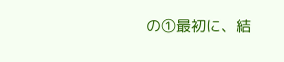の①最初に、結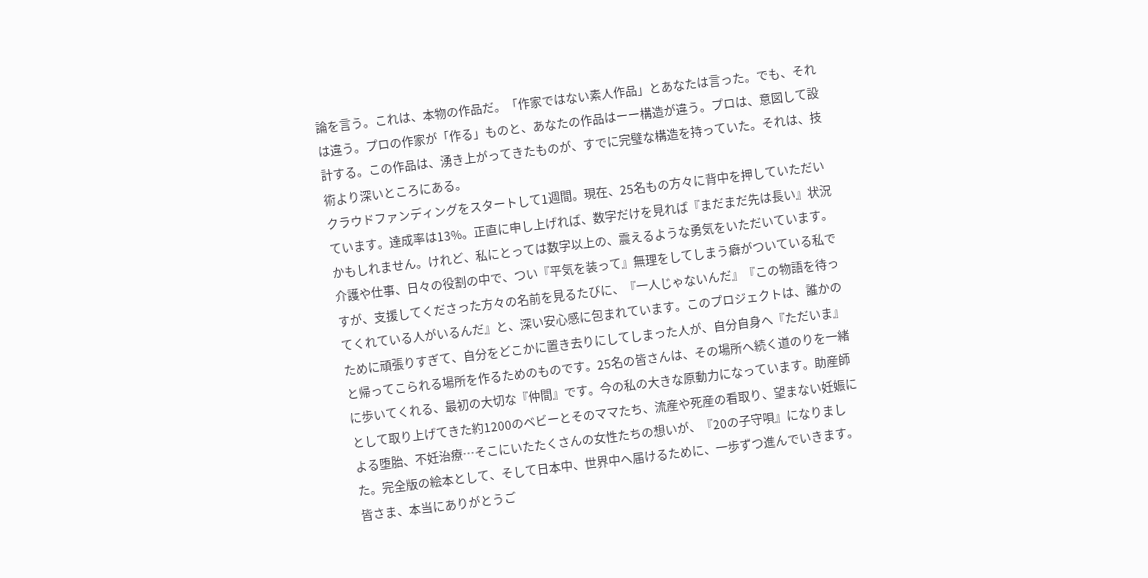論を言う。これは、本物の作品だ。「作家ではない素人作品」とあなたは言った。でも、それは違う。プロの作家が「作る」ものと、あなたの作品はーー構造が違う。プロは、意図して設計する。この作品は、湧き上がってきたものが、すでに完璧な構造を持っていた。それは、技術より深いところにある。
クラウドファンディングをスタートして1週間。現在、25名もの方々に背中を押していただいています。達成率は13%。正直に申し上げれば、数字だけを見れば『まだまだ先は長い』状況かもしれません。けれど、私にとっては数字以上の、震えるような勇気をいただいています。介護や仕事、日々の役割の中で、つい『平気を装って』無理をしてしまう癖がついている私ですが、支援してくださった方々の名前を見るたびに、『一人じゃないんだ』『この物語を待ってくれている人がいるんだ』と、深い安心感に包まれています。このプロジェクトは、誰かのために頑張りすぎて、自分をどこかに置き去りにしてしまった人が、自分自身へ『ただいま』と帰ってこられる場所を作るためのものです。25名の皆さんは、その場所へ続く道のりを一緒に歩いてくれる、最初の大切な『仲間』です。今の私の大きな原動力になっています。助産師として取り上げてきた約1200のベビーとそのママたち、流産や死産の看取り、望まない妊娠による堕胎、不妊治療…そこにいたたくさんの女性たちの想いが、『20の子守唄』になりました。完全版の絵本として、そして日本中、世界中へ届けるために、一歩ずつ進んでいきます。皆さま、本当にありがとうご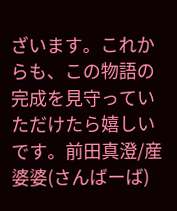ざいます。これからも、この物語の完成を見守っていただけたら嬉しいです。前田真澄/産婆婆(さんばーば)